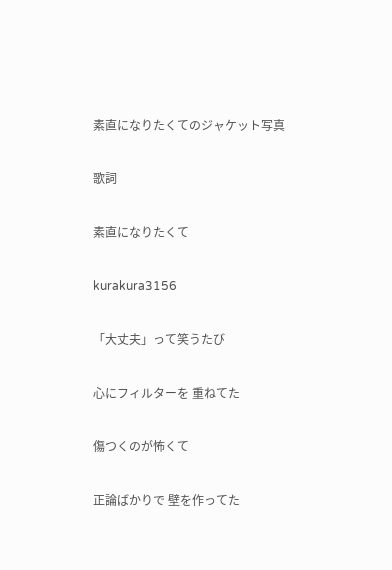素直になりたくてのジャケット写真

歌詞

素直になりたくて

kurakura3156

「大丈夫」って笑うたび

心にフィルターを 重ねてた

傷つくのが怖くて

正論ばかりで 壁を作ってた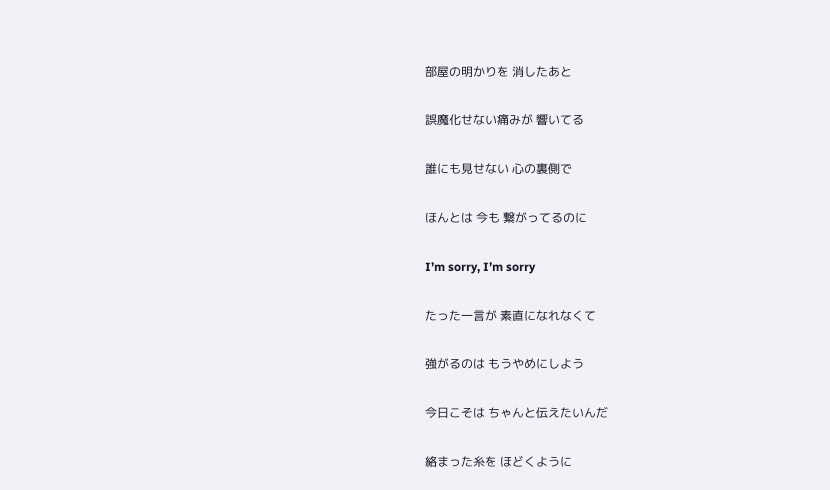部屋の明かりを 消したあと

誤魔化せない痛みが 響いてる

誰にも見せない 心の裏側で

ほんとは 今も 繋がってるのに

I’m sorry, I’m sorry

たった一言が 素直になれなくて

強がるのは もうやめにしよう

今日こそは ちゃんと伝えたいんだ

絡まった糸を ほどくように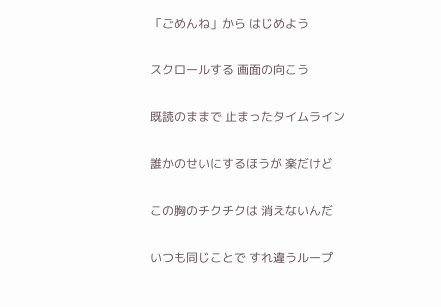「ごめんね」から はじめよう

スクロールする 画面の向こう

既読のままで 止まったタイムライン

誰かのせいにするほうが 楽だけど

この胸のチクチクは 消えないんだ

いつも同じことで すれ違うループ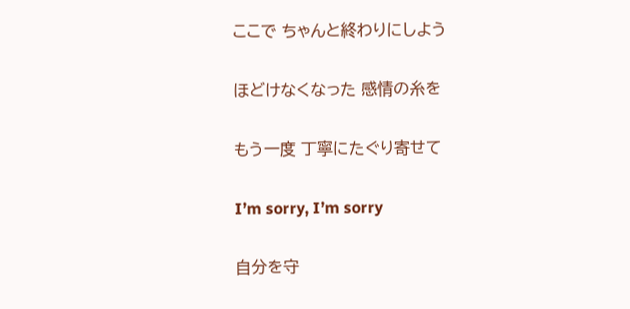ここで ちゃんと終わりにしよう

ほどけなくなった 感情の糸を

もう一度 丁寧にたぐり寄せて

I’m sorry, I’m sorry

自分を守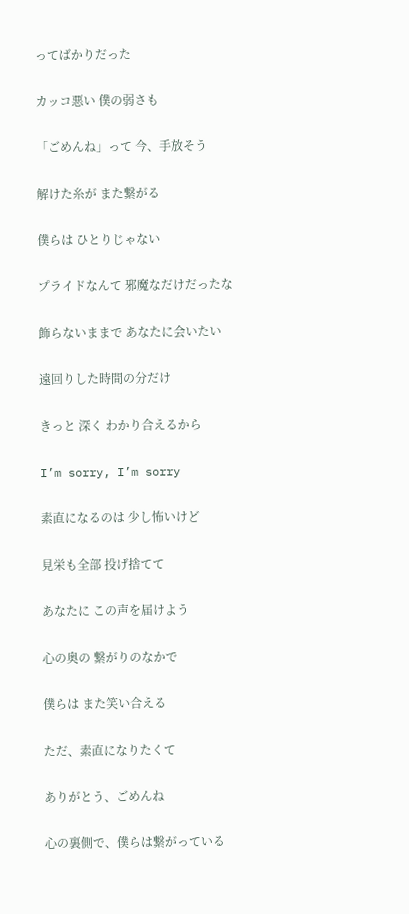ってばかりだった

カッコ悪い 僕の弱さも

「ごめんね」って 今、手放そう

解けた糸が また繋がる

僕らは ひとりじゃない

プライドなんて 邪魔なだけだったな

飾らないままで あなたに会いたい

遠回りした時間の分だけ

きっと 深く わかり合えるから

I’m sorry, I’m sorry

素直になるのは 少し怖いけど

見栄も全部 投げ捨てて

あなたに この声を届けよう

心の奥の 繋がりのなかで

僕らは また笑い合える

ただ、素直になりたくて

ありがとう、ごめんね

心の裏側で、僕らは繋がっている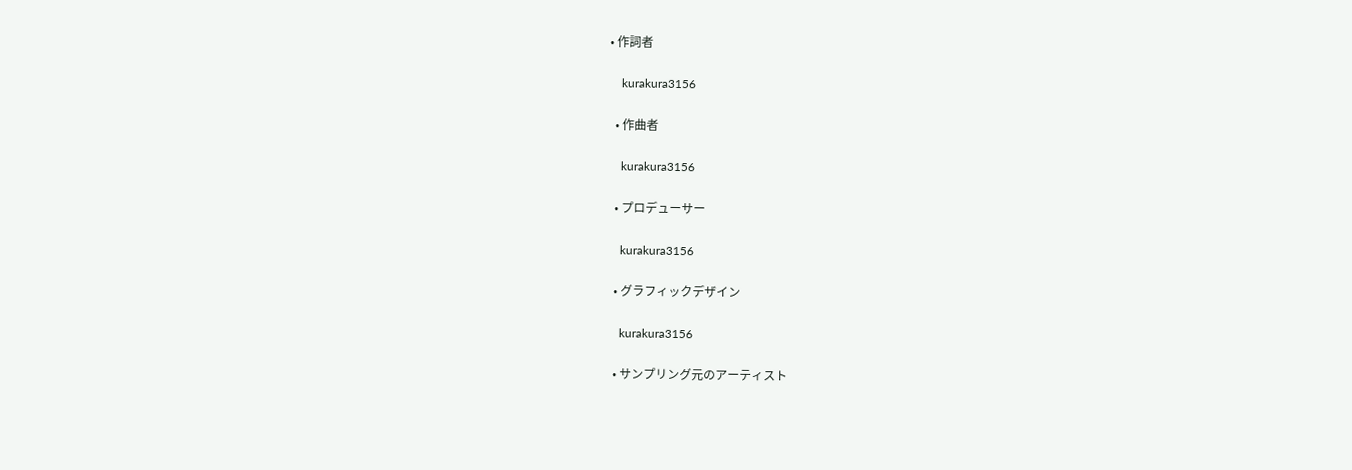• 作詞者

    kurakura3156

  • 作曲者

    kurakura3156

  • プロデューサー

    kurakura3156

  • グラフィックデザイン

    kurakura3156

  • サンプリング元のアーティスト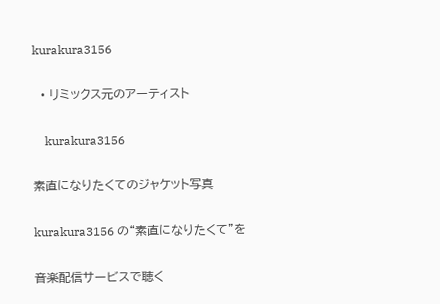kurakura3156

  • リミックス元のアーティスト

    kurakura3156

素直になりたくてのジャケット写真

kurakura3156 の“素直になりたくて”を

音楽配信サービスで聴く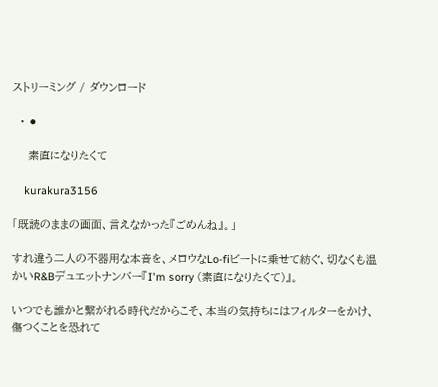ストリーミング / ダウンロード

  • ⚫

    素直になりたくて

    kurakura3156

「既読のままの画面、言えなかった『ごめんね』。」

すれ違う二人の不器用な本音を、メロウなLo-fiビートに乗せて紡ぐ、切なくも温かいR&Bデュエットナンバー『I'm sorry (素直になりたくて)』。

いつでも誰かと繋がれる時代だからこそ、本当の気持ちにはフィルターをかけ、傷つくことを恐れて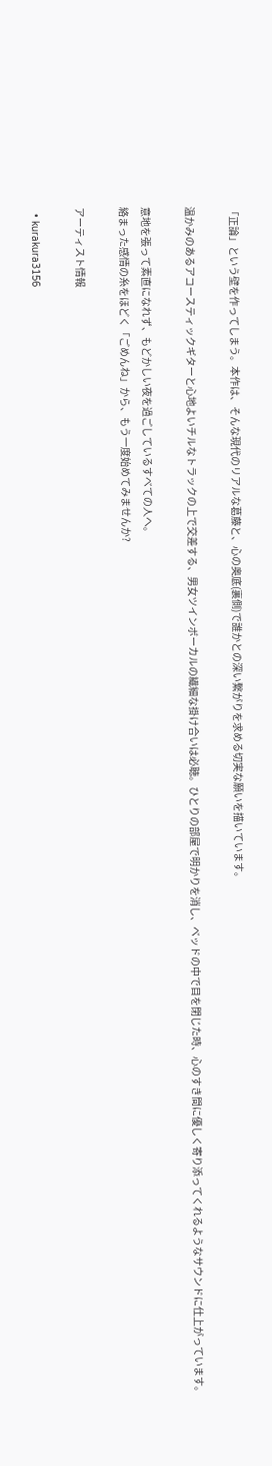「正論」という壁を作ってしまう。本作は、そんな現代のリアルな葛藤と、心の奥底(裏側)で誰かとの深い繋がりを求める切実な願いを描いています。

温かみのあるアコースティックギターと心地よいチルなトラックの上で交差する、男女ツインボーカルの繊細な掛け合いは必聴。ひとりの部屋で明かりを消し、ベッドの中で目を閉じた時、心のすき間に優しく寄り添ってくれるようなサウンドに仕上がっています。

意地を張って素直になれず、もどかしい夜を過ごしているすべての人へ。
絡まった感情の糸をほどく「ごめんね」から、もう一度始めてみませんか?

アーティスト情報

  • kurakura3156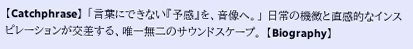【Catchphrase】 「言葉にできない『予感』を、音像へ。」 日常の機微と直感的なインスピレーションが交差する、唯一無二のサウンドスケープ。 【Biography】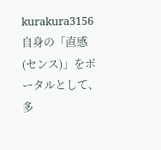kurakura3156 自身の「直感(センス)」をポータルとして、多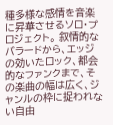種多様な感情を音楽に昇華させるソロ・プロジェクト。 叙情的なバラードから、エッジの効いたロック、都会的なファンクまで、その楽曲の幅は広く、ジャンルの枠に捉われない自由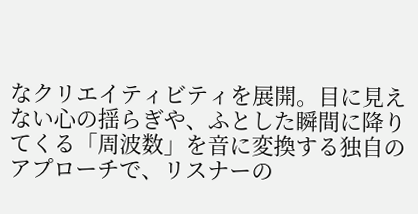なクリエイティビティを展開。目に見えない心の揺らぎや、ふとした瞬間に降りてくる「周波数」を音に変換する独自のアプローチで、リスナーの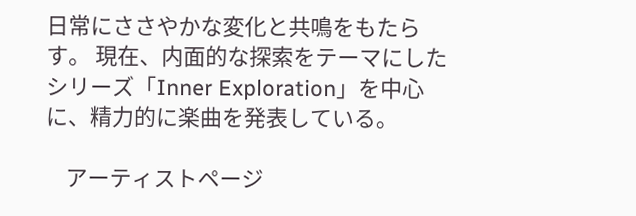日常にささやかな変化と共鳴をもたらす。 現在、内面的な探索をテーマにしたシリーズ「Inner Exploration」を中心に、精力的に楽曲を発表している。

    アーティストページ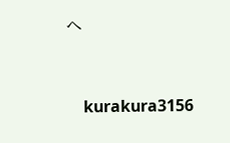へ


    kurakura3156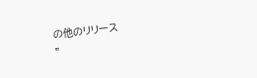の他のリリース
"